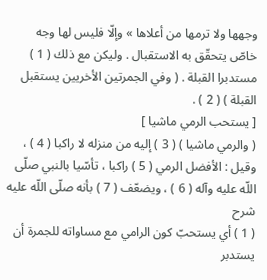وجهها ولا ترمها من أعلاها » وإلّا فليس لها وجه خاصّ يتحقّق به الاستقبال . وليكن مع ذلك ( 1 ) مستدبرا القبلة . ( وفي الجمرتين الأخريين يستقبل القبلة ) ( 2 ) .
[ يستحب الرمي ماشيا ]
( والرمي ماشيا ) ( 3 ) إليه من منزله لا راكبا ( 4 ) ، وقيل : الأفضل الرمي ( 5 ) راكبا ، تأسّيا بالنبي صلّى اللّه عليه وآله ( 6 ) ، ويضعّف ( 7 ) بأنه صلّى اللّه عليه
شرح
( 1 ) أي يستحبّ كون الرامي مع مساواته للجمرة أن يستدبر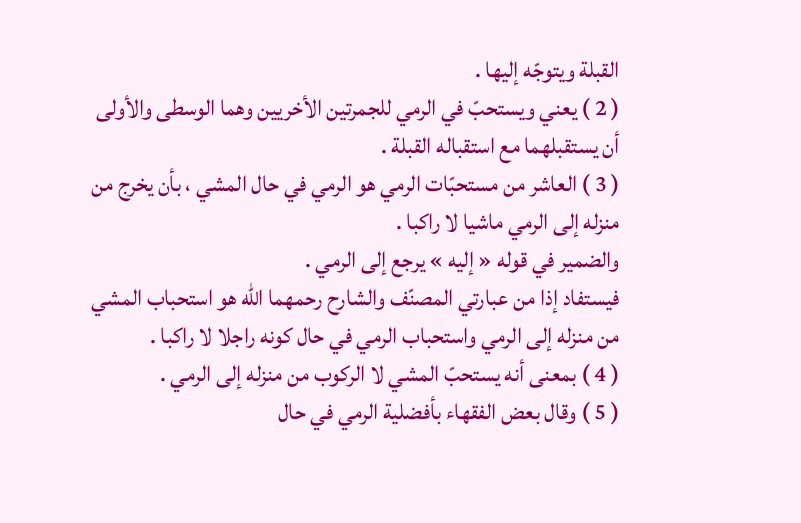القبلة ويتوجّه إليها .
( 2 ) يعني ويستحبّ في الرمي للجمرتين الأخريين وهما الوسطى والأولى أن يستقبلهما مع استقباله القبلة .
( 3 ) العاشر من مستحبّات الرمي هو الرمي في حال المشي ، بأن يخرج من منزله إلى الرمي ماشيا لا راكبا .
والضمير في قوله « إليه » يرجع إلى الرمي .
فيستفاد إذا من عبارتي المصنّف والشارح رحمهما اللّه هو استحباب المشي من منزله إلى الرمي واستحباب الرمي في حال كونه راجلا لا راكبا .
( 4 ) بمعنى أنه يستحبّ المشي لا الركوب من منزله إلى الرمي .
( 5 ) وقال بعض الفقهاء بأفضلية الرمي في حال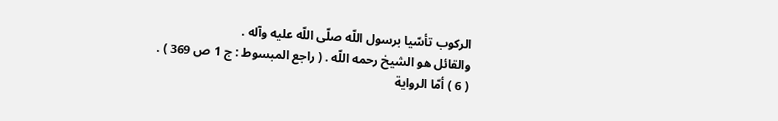الركوب تأسّيا برسول اللّه صلّى اللّه عليه وآله .
والقائل هو الشيخ رحمه اللّه . ( راجع المبسوط : ج 1 ص 369 ) .
( 6 ) أمّا الرواية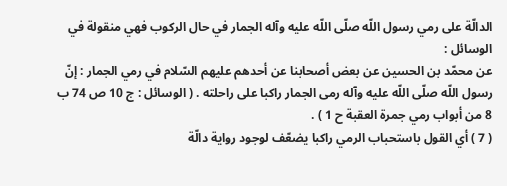الدالّة على رمي رسول اللّه صلّى اللّه عليه وآله الجمار في حال الركوب فهي منقولة في الوسائل :
عن محمّد بن الحسين عن بعض أصحابنا عن أحدهم عليهم السّلام في رمي الجمار : إنّ رسول اللّه صلّى اللّه عليه وآله رمى الجمار راكبا على راحلته . ( الوسائل : ج 10 ص 74 ب 8 من أبواب رمي جمرة العقبة ح 1 ) .
( 7 ) أي القول باستحباب الرمي راكبا يضعّف لوجود رواية دالّة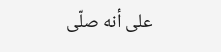على أنه صلّى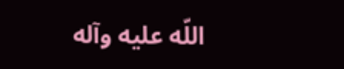اللّه عليه وآله